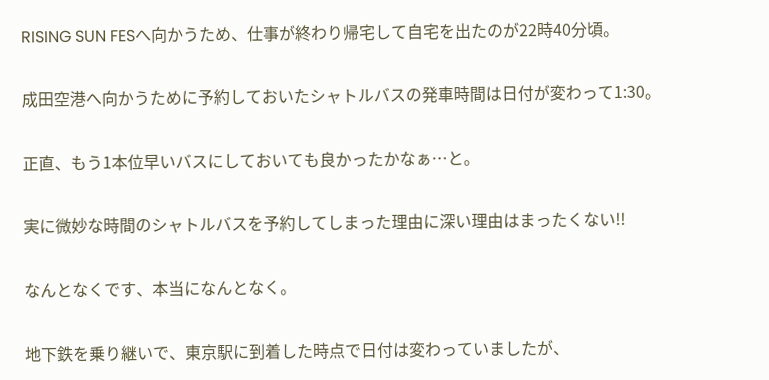RISING SUN FESへ向かうため、仕事が終わり帰宅して自宅を出たのが22時40分頃。

成田空港へ向かうために予約しておいたシャトルバスの発車時間は日付が変わって1:30。

正直、もう1本位早いバスにしておいても良かったかなぁ…と。

実に微妙な時間のシャトルバスを予約してしまった理由に深い理由はまったくない!!

なんとなくです、本当になんとなく。

地下鉄を乗り継いで、東京駅に到着した時点で日付は変わっていましたが、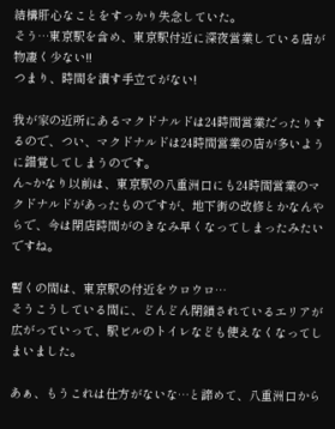結構肝心なことをすっかり失念していた。
そう…東京駅を含め、東京駅付近に深夜営業している店が物凄く少ない!!
つまり、時間を潰す手立てがない!

我が家の近所にあるマクドナルドは24時間営業だったりするので、つい、マクドナルドは24時間営業の店が多いように錯覚してしまうのです。
ん~かなり以前は、東京駅の八重洲口にも24時間営業のマクドナルドがあったものですが、地下街の改修とかなんやらで、今は閉店時間がのきなみ早くなってしまったみたいですね。

暫くの間は、東京駅の付近をウロウロ…
そうこうしている間に、どんどん閉鎖されているエリアが広がっていって、駅ビルのトイレなども使えなくなってしまいました。

あぁ、もうこれは仕方がないな…と諦めて、八重洲口から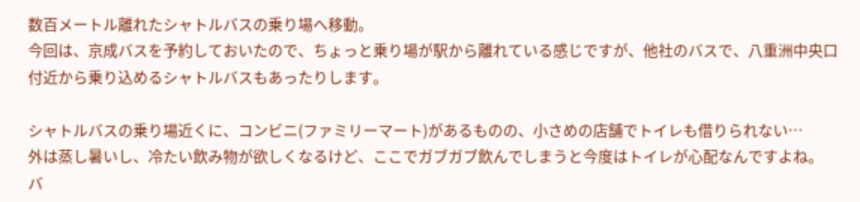数百メートル離れたシャトルバスの乗り場へ移動。
今回は、京成バスを予約しておいたので、ちょっと乗り場が駅から離れている感じですが、他社のバスで、八重洲中央口付近から乗り込めるシャトルバスもあったりします。

シャトルバスの乗り場近くに、コンビニ(ファミリーマート)があるものの、小さめの店舗でトイレも借りられない…
外は蒸し暑いし、冷たい飲み物が欲しくなるけど、ここでガブガブ飲んでしまうと今度はトイレが心配なんですよね。
バ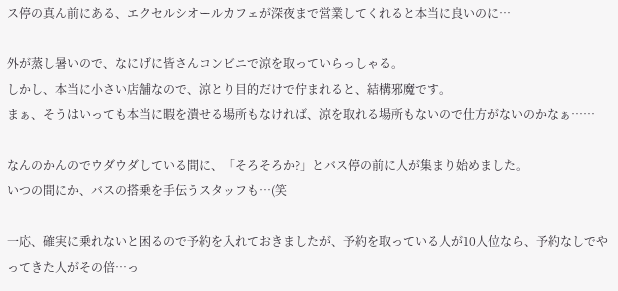ス停の真ん前にある、エクセルシオールカフェが深夜まで営業してくれると本当に良いのに…

外が蒸し暑いので、なにげに皆さんコンビニで涼を取っていらっしゃる。
しかし、本当に小さい店舗なので、涼とり目的だけで佇まれると、結構邪魔です。
まぁ、そうはいっても本当に暇を潰せる場所もなければ、涼を取れる場所もないので仕方がないのかなぁ……

なんのかんのでウダウダしている間に、「そろそろか?」とバス停の前に人が集まり始めました。
いつの間にか、バスの搭乗を手伝うスタッフも…(笑

一応、確実に乗れないと困るので予約を入れておきましたが、予約を取っている人が10人位なら、予約なしでやってきた人がその倍…っ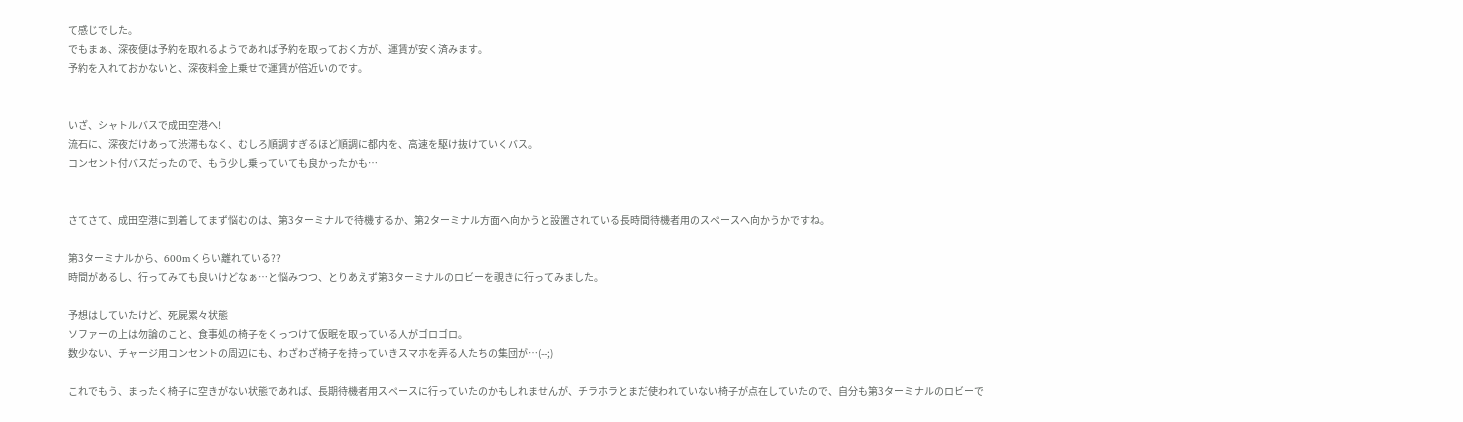て感じでした。
でもまぁ、深夜便は予約を取れるようであれば予約を取っておく方が、運賃が安く済みます。
予約を入れておかないと、深夜料金上乗せで運賃が倍近いのです。


いざ、シャトルバスで成田空港へ!
流石に、深夜だけあって渋滞もなく、むしろ順調すぎるほど順調に都内を、高速を駆け抜けていくバス。
コンセント付バスだったので、もう少し乗っていても良かったかも…


さてさて、成田空港に到着してまず悩むのは、第3ターミナルで待機するか、第2ターミナル方面へ向かうと設置されている長時間待機者用のスペースへ向かうかですね。

第3ターミナルから、600mくらい離れている??
時間があるし、行ってみても良いけどなぁ…と悩みつつ、とりあえず第3ターミナルのロビーを覗きに行ってみました。

予想はしていたけど、死屍累々状態
ソファーの上は勿論のこと、食事処の椅子をくっつけて仮眠を取っている人がゴロゴロ。
数少ない、チャージ用コンセントの周辺にも、わざわざ椅子を持っていきスマホを弄る人たちの集団が…(--;)

これでもう、まったく椅子に空きがない状態であれば、長期待機者用スペースに行っていたのかもしれませんが、チラホラとまだ使われていない椅子が点在していたので、自分も第3ターミナルのロビーで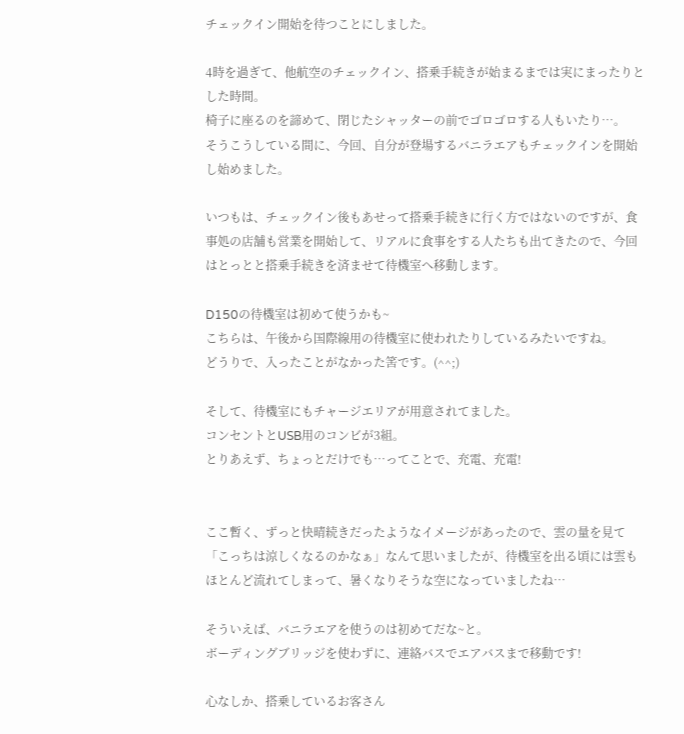チェックイン開始を待つことにしました。

4時を過ぎて、他航空のチェックイン、搭乗手続きが始まるまでは実にまったりとした時間。
椅子に座るのを諦めて、閉じたシャッターの前でゴロゴロする人もいたり…。
そうこうしている間に、今回、自分が登場するバニラエアもチェックインを開始し始めました。

いつもは、チェックイン後もあせって搭乗手続きに行く方ではないのですが、食事処の店舗も営業を開始して、リアルに食事をする人たちも出てきたので、今回はとっとと搭乗手続きを済ませて待機室へ移動します。

D150の待機室は初めて使うかも~
こちらは、午後から国際線用の待機室に使われたりしているみたいですね。
どうりで、入ったことがなかった筈です。(^^;)

そして、待機室にもチャージエリアが用意されてました。
コンセントとUSB用のコンビが3組。
とりあえず、ちょっとだけでも…ってことで、充電、充電!


ここ暫く、ずっと快晴続きだったようなイメージがあったので、雲の量を見て「こっちは涼しくなるのかなぁ」なんて思いましたが、待機室を出る頃には雲もほとんど流れてしまって、暑くなりそうな空になっていましたね…

そういえば、バニラエアを使うのは初めてだな~と。
ボーディングブリッジを使わずに、連絡バスでエアバスまで移動です!

心なしか、搭乗しているお客さん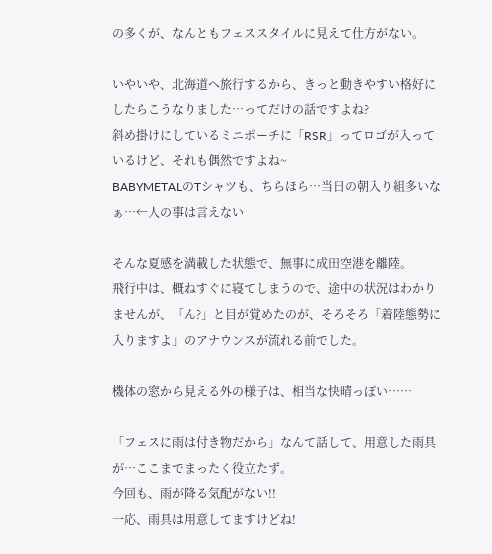の多くが、なんともフェススタイルに見えて仕方がない。

いやいや、北海道へ旅行するから、きっと動きやすい格好にしたらこうなりました…ってだけの話ですよね?
斜め掛けにしているミニポーチに「RSR」ってロゴが入っているけど、それも偶然ですよね~
BABYMETALのTシャツも、ちらほら…当日の朝入り組多いなぁ…←人の事は言えない

そんな夏感を満載した状態で、無事に成田空港を離陸。
飛行中は、概ねすぐに寝てしまうので、途中の状況はわかりませんが、「ん?」と目が覚めたのが、そろそろ「着陸態勢に入りますよ」のアナウンスが流れる前でした。

機体の窓から見える外の様子は、相当な快晴っぽい……

「フェスに雨は付き物だから」なんて話して、用意した雨具が…ここまでまったく役立たず。
今回も、雨が降る気配がない!!
一応、雨具は用意してますけどね!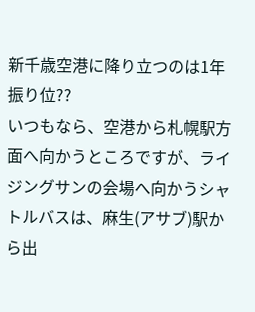新千歳空港に降り立つのは1年振り位??
いつもなら、空港から札幌駅方面へ向かうところですが、ライジングサンの会場へ向かうシャトルバスは、麻生(アサブ)駅から出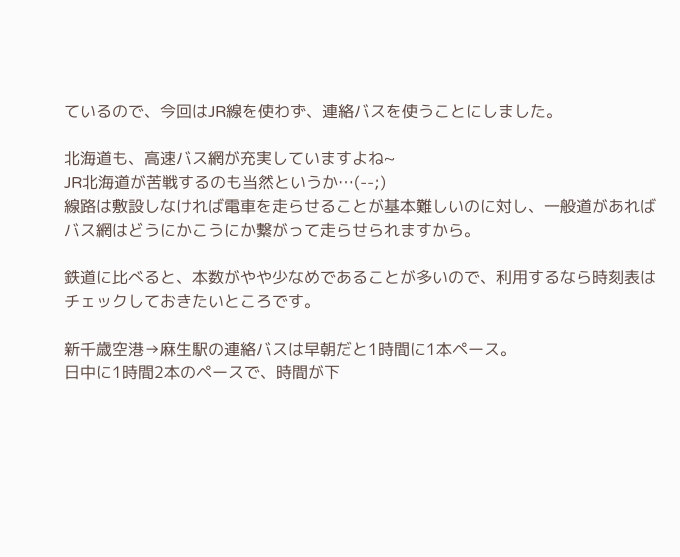ているので、今回はJR線を使わず、連絡バスを使うことにしました。

北海道も、高速バス網が充実していますよね~
JR北海道が苦戦するのも当然というか…(--;)
線路は敷設しなければ電車を走らせることが基本難しいのに対し、一般道があればバス網はどうにかこうにか繋がって走らせられますから。

鉄道に比べると、本数がやや少なめであることが多いので、利用するなら時刻表はチェックしておきたいところです。

新千歳空港→麻生駅の連絡バスは早朝だと1時間に1本ペース。
日中に1時間2本のペースで、時間が下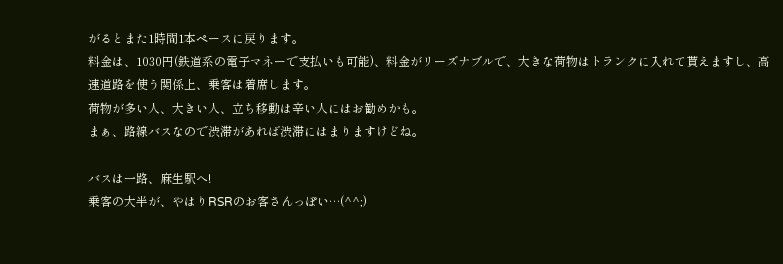がるとまた1時間1本ペースに戻ります。
料金は、1030円(鉄道系の電子マネーで支払いも可能)、料金がリーズナブルで、大きな荷物はトランクに入れて貰えますし、高速道路を使う関係上、乗客は着席します。
荷物が多い人、大きい人、立ち移動は辛い人にはお勧めかも。
まぁ、路線バスなので渋滞があれば渋滞にはまりますけどね。

バスは一路、麻生駅へ!
乗客の大半が、やはりRSRのお客さんっぽい…(^^;)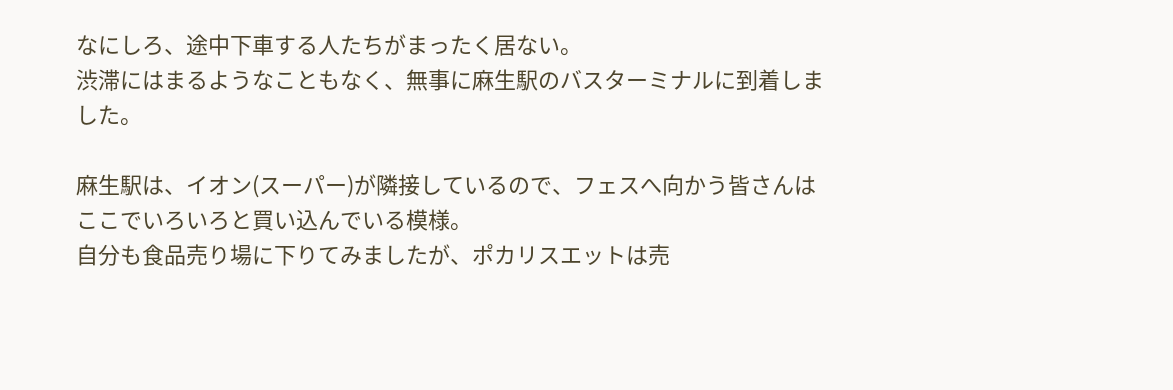なにしろ、途中下車する人たちがまったく居ない。
渋滞にはまるようなこともなく、無事に麻生駅のバスターミナルに到着しました。

麻生駅は、イオン(スーパー)が隣接しているので、フェスへ向かう皆さんはここでいろいろと買い込んでいる模様。
自分も食品売り場に下りてみましたが、ポカリスエットは売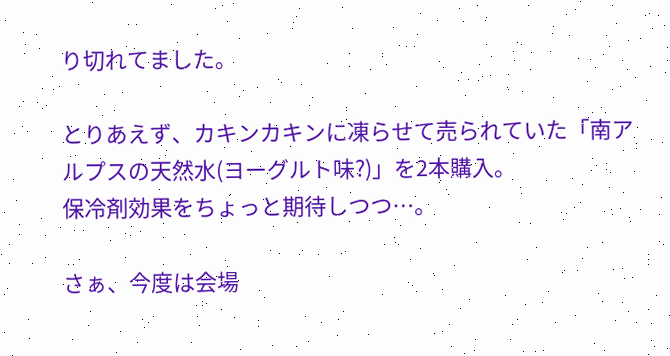り切れてました。

とりあえず、カキンカキンに凍らせて売られていた「南アルプスの天然水(ヨーグルト味?)」を2本購入。
保冷剤効果をちょっと期待しつつ…。

さぁ、今度は会場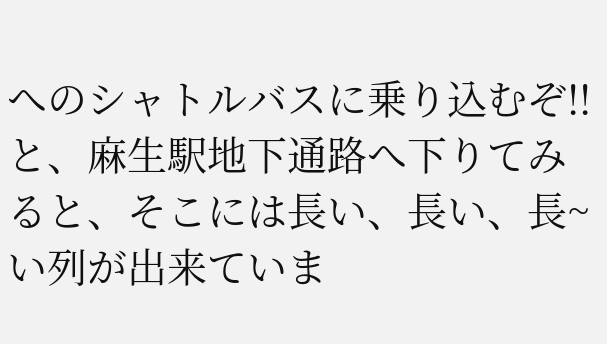へのシャトルバスに乗り込むぞ!!と、麻生駅地下通路へ下りてみると、そこには長い、長い、長~い列が出来ていま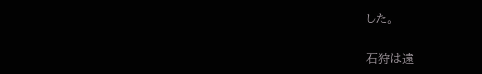した。

石狩は遠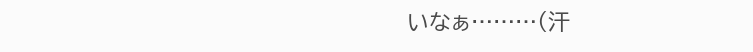いなぁ………(汗